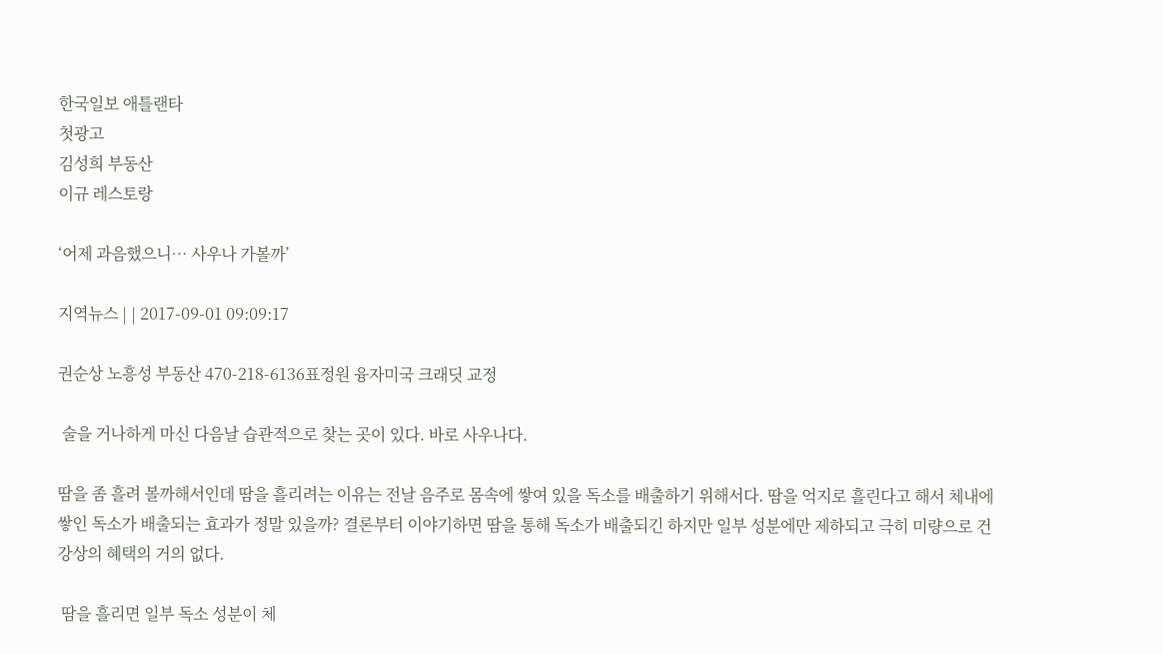한국일보 애틀랜타
첫광고
김성희 부동산
이규 레스토랑

‘어제 과음했으니… 사우나 가볼까’

지역뉴스 | | 2017-09-01 09:09:17

권순상 노흥성 부동산 470-218-6136표정원 융자미국 크래딧 교정

 술을 거나하게 마신 다음날 습관적으로 찾는 곳이 있다. 바로 사우나다.

땀을 좀 흘려 볼까해서인데 땀을 흘리려는 이유는 전날 음주로 몸속에 쌓여 있을 독소를 배출하기 위해서다. 땀을 억지로 흘린다고 해서 체내에 쌓인 독소가 배출되는 효과가 정말 있을까? 결론부터 이야기하면 땀을 통해 독소가 배출되긴 하지만 일부 성분에만 제하되고 극히 미량으로 건강상의 혜택의 거의 없다.

 땀을 흘리면 일부 독소 성분이 체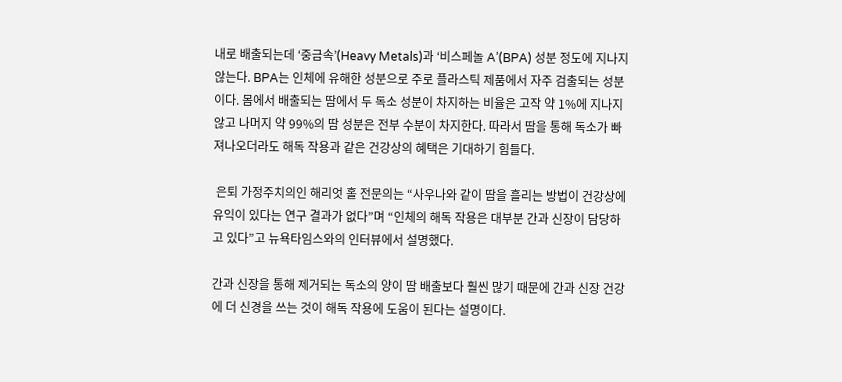내로 배출되는데 ‘중금속’(Heavy Metals)과 ‘비스페놀 A’(BPA) 성분 정도에 지나지 않는다. BPA는 인체에 유해한 성분으로 주로 플라스틱 제품에서 자주 검출되는 성분이다. 몸에서 배출되는 땀에서 두 독소 성분이 차지하는 비율은 고작 약 1%에 지나지 않고 나머지 약 99%의 땀 성분은 전부 수분이 차지한다. 따라서 땀을 통해 독소가 빠져나오더라도 해독 작용과 같은 건강상의 혜택은 기대하기 힘들다.

 은퇴 가정주치의인 해리엇 홀 전문의는 “사우나와 같이 땀을 흘리는 방법이 건강상에 유익이 있다는 연구 결과가 없다”며 “인체의 해독 작용은 대부분 간과 신장이 담당하고 있다”고 뉴욕타임스와의 인터뷰에서 설명했다.

간과 신장을 통해 제거되는 독소의 양이 땀 배출보다 훨씬 많기 때문에 간과 신장 건강에 더 신경을 쓰는 것이 해독 작용에 도움이 된다는 설명이다.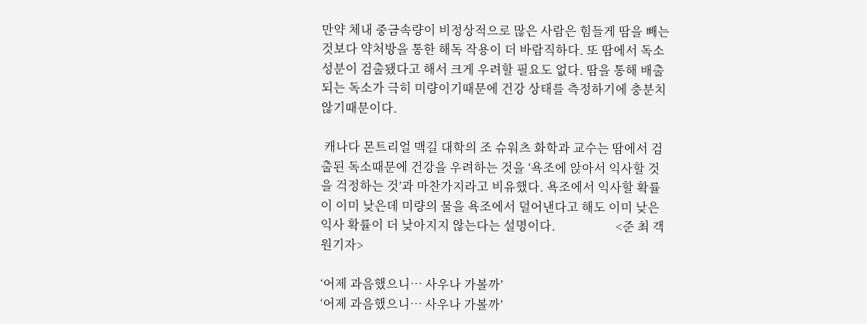만약 체내 중금속량이 비정상적으로 많은 사람은 힘들게 땀을 빼는 것보다 약처방을 통한 해독 작용이 더 바람직하다. 또 땀에서 독소 성분이 검출됐다고 해서 크게 우려할 필요도 없다. 땀을 통해 배출되는 독소가 극히 미량이기때문에 건강 상태를 측정하기에 충분치 않기때문이다.

 캐나다 몬트리얼 맥길 대학의 조 슈워츠 화학과 교수는 땀에서 검출된 독소때문에 건강을 우려하는 것을 ‘욕조에 앉아서 익사할 것을 걱정하는 것’과 마찬가지라고 비유했다. 욕조에서 익사할 확률이 이미 낮은데 미량의 물을 욕조에서 덜어낸다고 해도 이미 낮은 익사 확률이 더 낮아지지 않는다는 설명이다.                    <준 최 객원기자>

‘어제 과음했으니… 사우나 가볼까’
‘어제 과음했으니… 사우나 가볼까’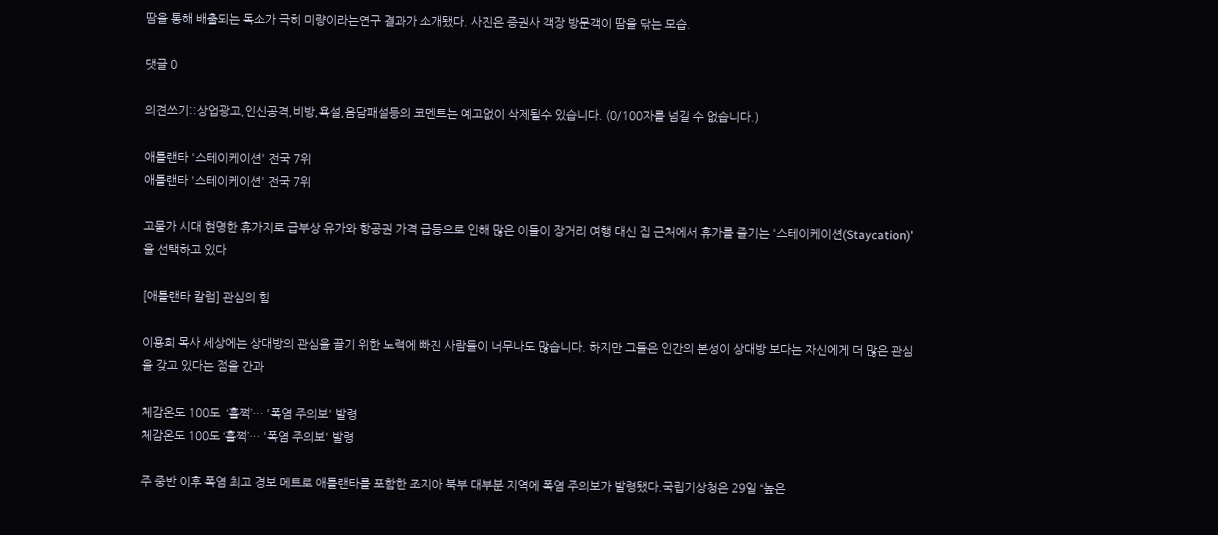땀을 통해 배출되는 독소가 극히 미량이라는연구 결과가 소개됐다. 사진은 증권사 객장 방문객이 땀을 닦는 모습.

댓글 0

의견쓰기::상업광고,인신공격,비방,욕설,음담패설등의 코멘트는 예고없이 삭제될수 있습니다. (0/100자를 넘길 수 없습니다.)

애틀랜타 '스테이케이션' 전국 7위
애틀랜타 '스테이케이션' 전국 7위

고물가 시대 현명한 휴가지로 급부상 유가와 항공권 가격 급등으로 인해 많은 이들이 장거리 여행 대신 집 근처에서 휴가를 즐기는 '스테이케이션(Staycation)'을 선택하고 있다

[애틀랜타 칼럼] 관심의 힘

이용희 목사 세상에는 상대방의 관심을 끌기 위한 노력에 빠진 사람들이 너무나도 많습니다. 하지만 그들은 인간의 본성이 상대방 보다는 자신에게 더 많은 관심을 갖고 있다는 점을 간과

체감온도 100도  ‘훌쩍’… '폭염 주의보' 발령
체감온도 100도 ‘훌쩍’… '폭염 주의보' 발령

주 중반 이후 폭염 최고 경보 메트로 애틀랜타를 포함한 조지아 북부 대부분 지역에 폭염 주의보가 발령됐다.국립기상청은 29일 “높은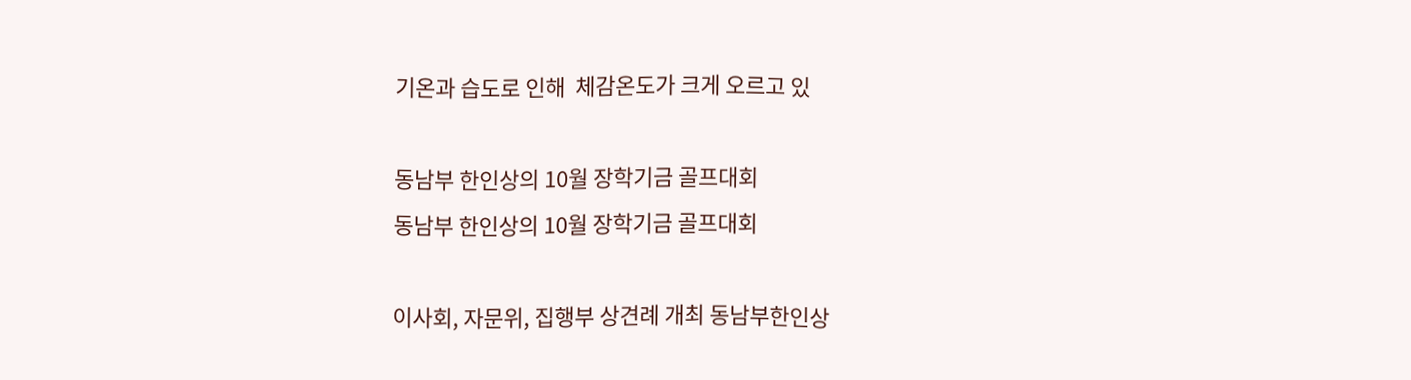기온과 습도로 인해  체감온도가 크게 오르고 있

동남부 한인상의 10월 장학기금 골프대회
동남부 한인상의 10월 장학기금 골프대회

이사회, 자문위, 집행부 상견례 개최 동남부한인상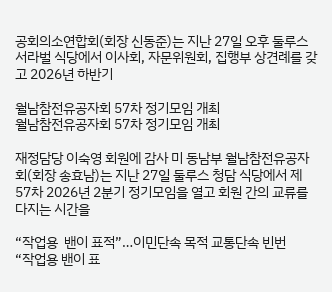공회의소연합회(회장 신동준)는 지난 27일 오후 둘루스 서라벌 식당에서 이사회, 자문위원회, 집행부 상견례를 갖고 2026년 하반기

월남참전유공자회 57차 정기모임 개최
월남참전유공자회 57차 정기모임 개최

재정담당 이숙영 회원에 감사 미 동남부 월남참전유공자회(회장 송효남)는 지난 27일 둘루스 청담 식당에서 제57차 2026년 2분기 정기모임을 열고 회원 간의 교류를 다지는 시간을

“작업용  밴이 표적”…이민단속 목적 교통단속 빈번
“작업용 밴이 표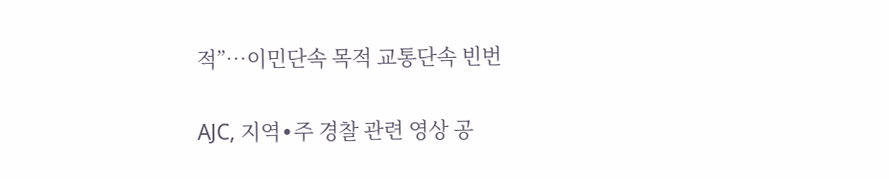적”…이민단속 목적 교통단속 빈번

AJC, 지역∙주 경찰 관련 영상 공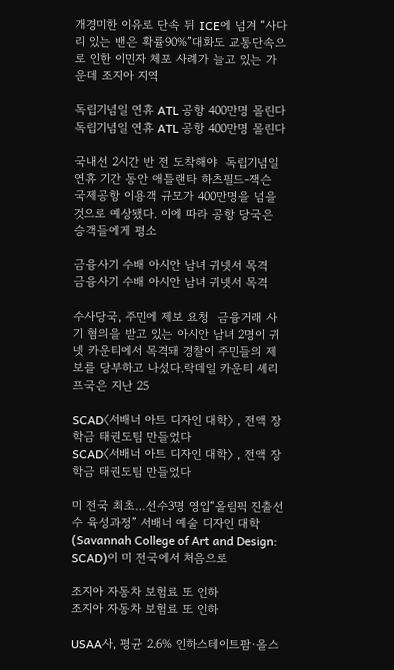개경미한 이유로 단속 뒤 ICE에 넘겨 “사다리 있는 밴은 확률90%”대화도 교통단속으로 인한 이민자 체포 사례가 늘고 있는 가운데 조지아 지역

독립기념일 연휴 ATL 공항 400만명 몰린다
독립기념일 연휴 ATL 공항 400만명 몰린다

국내선 2시간 반 전 도착해야  독립기념일 연휴 기간 동안 애틀랜타 하츠필드-잭슨 국제공항 이용객 규모가 400만명을 넘을 것으로 예상됐다. 이에 따라 공항 당국은 승객들에게 평소

금융사기 수배 아시안 남녀 귀넷서 목격
금융사기 수배 아시안 남녀 귀넷서 목격

수사당국, 주민에 제보 요청  금융거래 사기 혐의을 받고 있는 아시안 남녀 2명이 귀넷 카운티에서 목격돼 경찰이 주민들의 제보를 당부하고 나섰다.락데일 카운티 셰리프국은 지난 25

SCAD〈서배너 아트 디자인 대학〉 ‚ 전액 장학금 태권도팀 만들었다
SCAD〈서배너 아트 디자인 대학〉 ‚ 전액 장학금 태권도팀 만들었다

미 전국 최초…선수3명 영입“올림픽 진출선수 육성과정” 서배너 예술 디자인 대학(Savannah College of Art and Design: SCAD)이 미 전국에서 처음으로

조지아 자동차 보험료 또 인하
조지아 자동차 보험료 또 인하

USAA사, 평균 2.6% 인하스테이트팜∙올스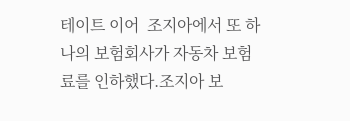테이트 이어  조지아에서 또 하나의 보험회사가 자동차 보험료를 인하했다.조지아 보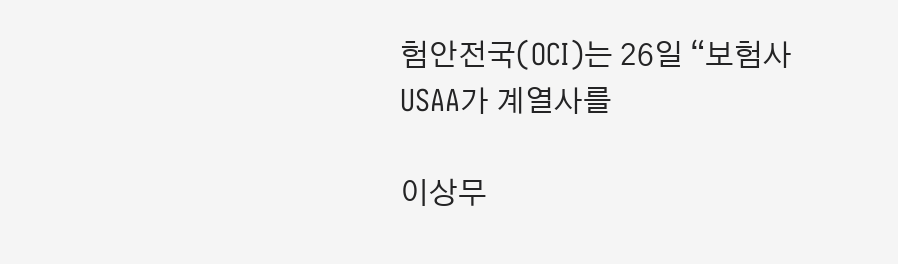험안전국(OCI)는 26일 “보험사 USAA가 계열사를

이상무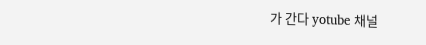가 간다 yotube 채널